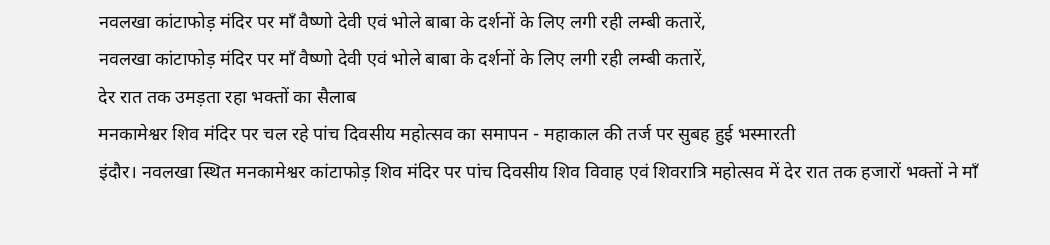नवलखा कांटाफोड़ मंदिर पर माँ वैष्णो देवी एवं भोले बाबा के दर्शनों के लिए लगी रही लम्बी कतारें,
नवलखा कांटाफोड़ मंदिर पर माँ वैष्णो देवी एवं भोले बाबा के दर्शनों के लिए लगी रही लम्बी कतारें,
देर रात तक उमड़ता रहा भक्तों का सैलाब
मनकामेश्वर शिव मंदिर पर चल रहे पांच दिवसीय महोत्सव का समापन - महाकाल की तर्ज पर सुबह हुई भस्मारती
इंदौर। नवलखा स्थित मनकामेश्वर कांटाफोड़ शिव मंदिर पर पांच दिवसीय शिव विवाह एवं शिवरात्रि महोत्सव में देर रात तक हजारों भक्तों ने माँ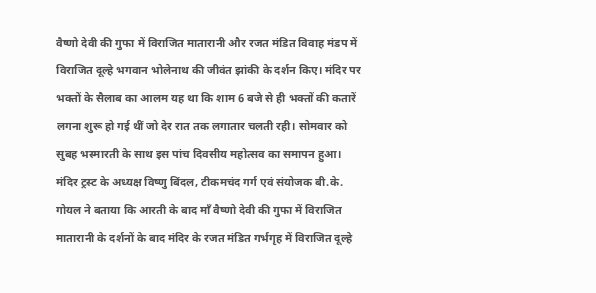वैष्णो देवी की गुफा में विराजित मातारानी और रजत मंडित विवाह मंडप में विराजित दूल्हे भगवान भोलेनाथ की जीवंत झांकी के दर्शन किए। मंदिर पर भक्तों के सैलाब का आलम यह था कि शाम 6 बजे से ही भक्तों की कतारें लगना शुरू हो गई थीं जो देर रात तक लगातार चलती रही। सोमवार को सुबह भस्मारती के साथ इस पांच दिवसीय महोत्सव का समापन हुआ।
मंदिर ट्रस्ट के अध्यक्ष विष्णु बिंदल, टीकमचंद गर्ग एवं संयोजक बी.के. गोयल ने बताया कि आरती के बाद माँ वैष्णो देवी की गुफा में विराजित मातारानी के दर्शनों के बाद मंदिर के रजत मंडित गर्भगृह में विराजित दूल्हे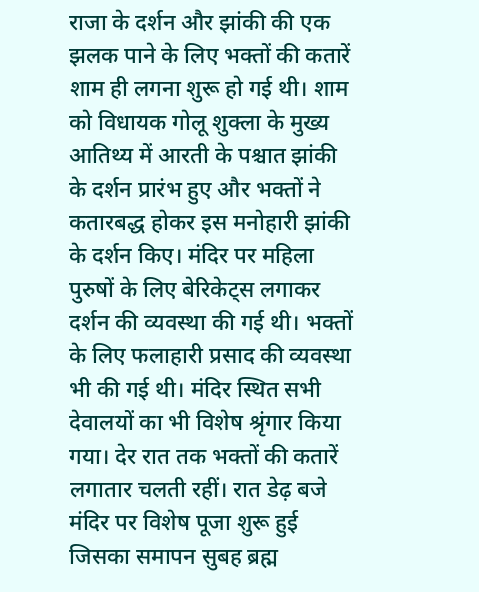राजा के दर्शन और झांकी की एक झलक पाने के लिए भक्तों की कतारें शाम ही लगना शुरू हो गई थी। शाम को विधायक गोलू शुक्ला के मुख्य आतिथ्य में आरती के पश्चात झांकी के दर्शन प्रारंभ हुए और भक्तों ने कतारबद्ध होकर इस मनोहारी झांकी के दर्शन किए। मंदिर पर महिला पुरुषों के लिए बेरिकेट्स लगाकर दर्शन की व्यवस्था की गई थी। भक्तों के लिए फलाहारी प्रसाद की व्यवस्था भी की गई थी। मंदिर स्थित सभी देवालयों का भी विशेष श्रृंगार किया गया। देर रात तक भक्तों की कतारें लगातार चलती रहीं। रात डेढ़ बजे मंदिर पर विशेष पूजा शुरू हुई जिसका समापन सुबह ब्रह्म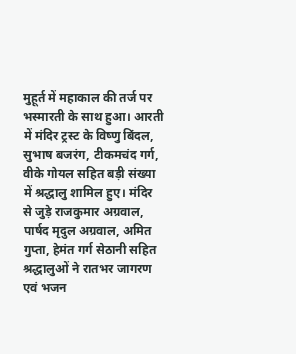मुहूर्त में महाकाल की तर्ज पर भस्मारती के साथ हुआ। आरती में मंदिर ट्रस्ट के विष्णु बिंदल, सुभाष बजरंग, टीकमचंद गर्ग, वीके गोयल सहित बड़ी संख्या में श्रद्धालु शामिल हुए। मंदिर से जुड़े राजकुमार अग्रवाल, पार्षद मृदुल अग्रवाल, अमित गुप्ता, हेमंत गर्ग सेठानी सहित श्रद्धालुओं ने रातभर जागरण एवं भजन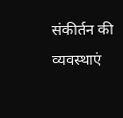संकीर्तन की व्यवस्थाएं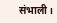संभाली।